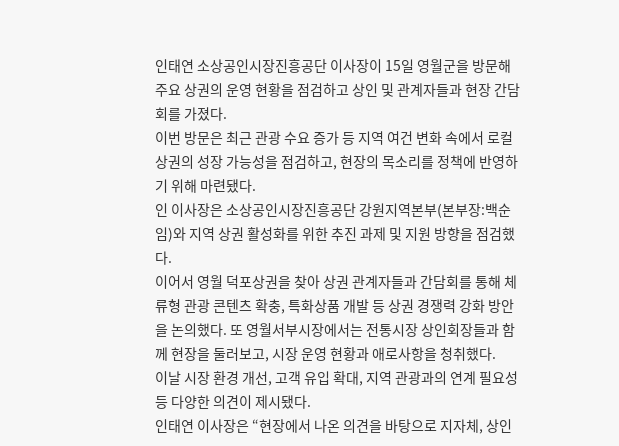인태연 소상공인시장진흥공단 이사장이 15일 영월군을 방문해 주요 상권의 운영 현황을 점검하고 상인 및 관계자들과 현장 간담회를 가졌다.
이번 방문은 최근 관광 수요 증가 등 지역 여건 변화 속에서 로컬상권의 성장 가능성을 점검하고, 현장의 목소리를 정책에 반영하기 위해 마련됐다.
인 이사장은 소상공인시장진흥공단 강원지역본부(본부장:백순임)와 지역 상권 활성화를 위한 추진 과제 및 지원 방향을 점검했다.
이어서 영월 덕포상권을 찾아 상권 관계자들과 간담회를 통해 체류형 관광 콘텐츠 확충, 특화상품 개발 등 상권 경쟁력 강화 방안을 논의했다. 또 영월서부시장에서는 전통시장 상인회장들과 함께 현장을 둘러보고, 시장 운영 현황과 애로사항을 청취했다.
이날 시장 환경 개선, 고객 유입 확대, 지역 관광과의 연계 필요성 등 다양한 의견이 제시됐다.
인태연 이사장은 “현장에서 나온 의견을 바탕으로 지자체, 상인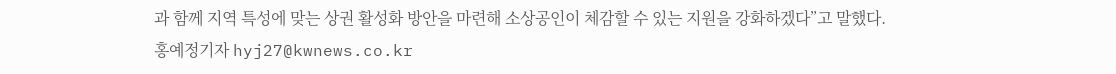과 함께 지역 특성에 맞는 상권 활성화 방안을 마련해 소상공인이 체감할 수 있는 지원을 강화하겠다”고 말했다.
홍예정기자 hyj27@kwnews.co.kr